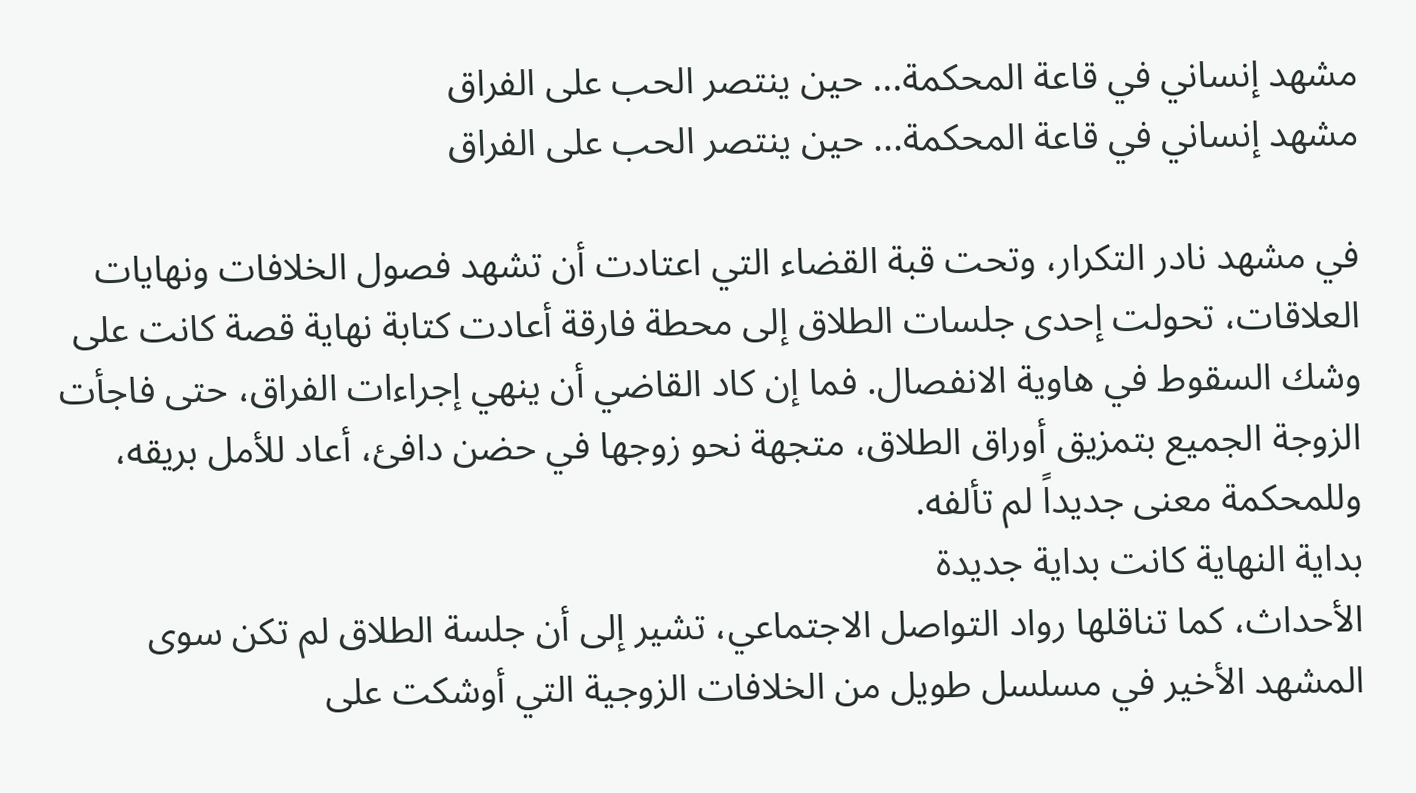مشهد إنساني في قاعة المحكمة... حين ينتصر الحب على الفراق
مشهد إنساني في قاعة المحكمة... حين ينتصر الحب على الفراق

في مشهد نادر التكرار، وتحت قبة القضاء التي اعتادت أن تشهد فصول الخلافات ونهايات العلاقات، تحولت إحدى جلسات الطلاق إلى محطة فارقة أعادت كتابة نهاية قصة كانت على وشك السقوط في هاوية الانفصال. فما إن كاد القاضي أن ينهي إجراءات الفراق، حتى فاجأت الزوجة الجميع بتمزيق أوراق الطلاق، متجهة نحو زوجها في حضن دافئ، أعاد للأمل بريقه، وللمحكمة معنى جديداً لم تألفه.
بداية النهاية كانت بداية جديدة
الأحداث، كما تناقلها رواد التواصل الاجتماعي، تشير إلى أن جلسة الطلاق لم تكن سوى المشهد الأخير في مسلسل طويل من الخلافات الزوجية التي أوشكت على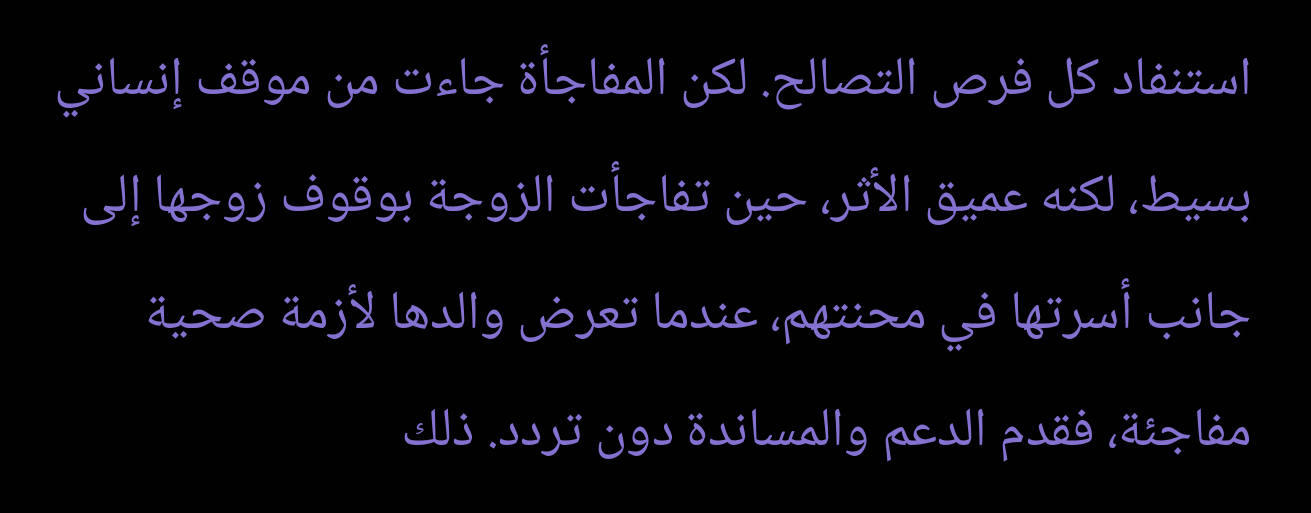استنفاد كل فرص التصالح. لكن المفاجأة جاءت من موقف إنساني بسيط، لكنه عميق الأثر، حين تفاجأت الزوجة بوقوف زوجها إلى جانب أسرتها في محنتهم، عندما تعرض والدها لأزمة صحية مفاجئة، فقدم الدعم والمساندة دون تردد. ذلك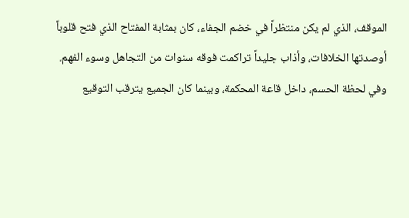الموقف، الذي لم يكن منتظراً في خضم الجفاء، كان بمثابة المفتاح الذي فتح قلوباً أوصدتها الخلافات، وأذاب جليداً تراكمت فوقه سنوات من التجاهل وسوء الفهم.
وفي لحظة الحسم، داخل قاعة المحكمة، وبينما كان الجميع يترقب التوقيع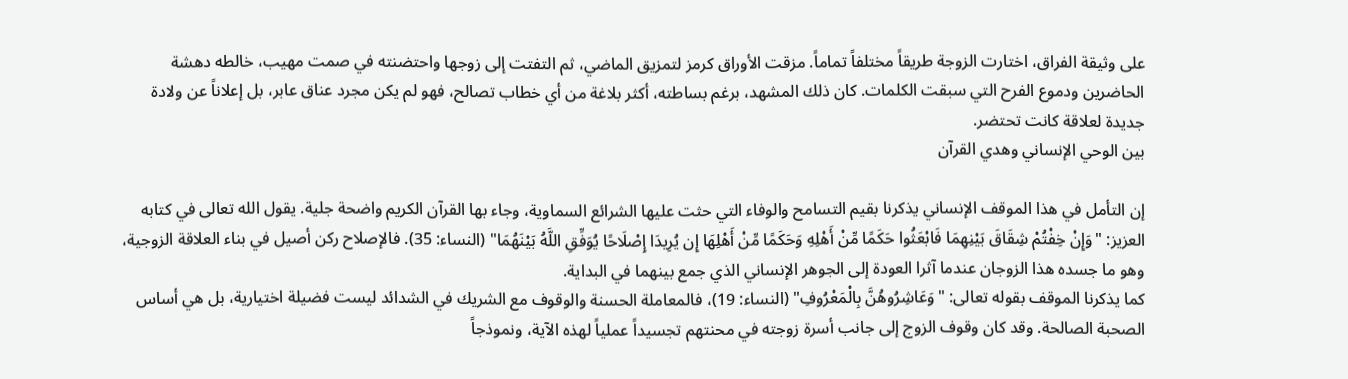على وثيقة الفراق، اختارت الزوجة طريقاً مختلفاً تماماً. مزقت الأوراق كرمز لتمزيق الماضي، ثم التفتت إلى زوجها واحتضنته في صمت مهيب، خالطه دهشة الحاضرين ودموع الفرح التي سبقت الكلمات. كان ذلك المشهد، برغم بساطته، أكثر بلاغة من أي خطاب تصالح، فهو لم يكن مجرد عناق عابر، بل إعلاناً عن ولادة جديدة لعلاقة كانت تحتضر.
بين الوحي الإنساني وهدي القرآن

إن التأمل في هذا الموقف الإنساني يذكرنا بقيم التسامح والوفاء التي حثت عليها الشرائع السماوية، وجاء بها القرآن الكريم واضحة جلية. يقول الله تعالى في كتابه العزيز: "وَإِنْ خِفْتُمْ شِقَاقَ بَيْنِهِمَا فَابْعَثُوا حَكَمًا مِّنْ أَهْلِهِ وَحَكَمًا مِّنْ أَهْلِهَا إِن يُرِيدَا إِصْلَاحًا يُوَفِّقِ اللَّهُ بَيْنَهُمَا" (النساء: 35). فالإصلاح ركن أصيل في بناء العلاقة الزوجية، وهو ما جسده هذا الزوجان عندما آثرا العودة إلى الجوهر الإنساني الذي جمع بينهما في البداية.
كما يذكرنا الموقف بقوله تعالى: "وَعَاشِرُوهُنَّ بِالْمَعْرُوفِ" (النساء: 19)، فالمعاملة الحسنة والوقوف مع الشريك في الشدائد ليست فضيلة اختيارية، بل هي أساس الصحبة الصالحة. وقد كان وقوف الزوج إلى جانب أسرة زوجته في محنتهم تجسيداً عملياً لهذه الآية، ونموذجاً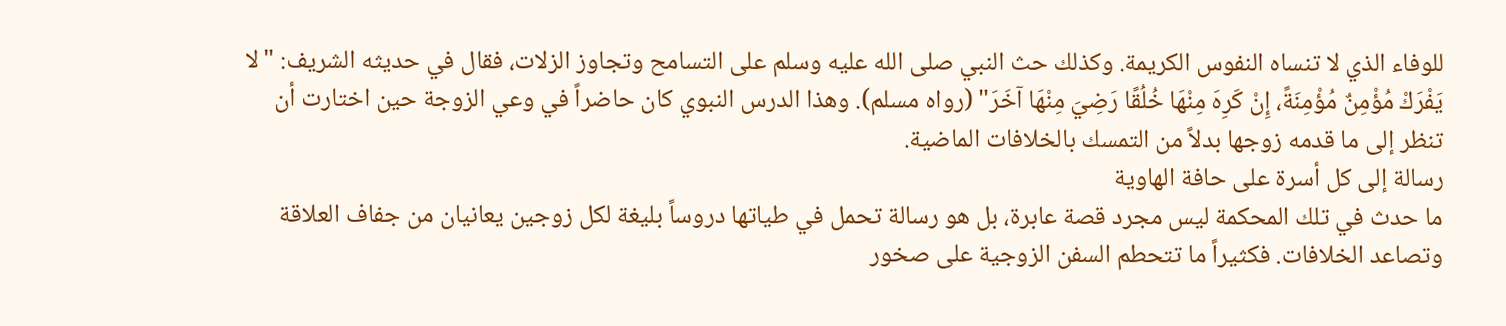للوفاء الذي لا تنساه النفوس الكريمة. وكذلك حث النبي صلى الله عليه وسلم على التسامح وتجاوز الزلات، فقال في حديثه الشريف: "لا يَفْرَكْ مُؤْمِنٌ مُؤْمِنَةً، إِنْ كَرِهَ مِنْهَا خُلُقًا رَضِيَ مِنْهَا آخَرَ" (رواه مسلم). وهذا الدرس النبوي كان حاضراً في وعي الزوجة حين اختارت أن تنظر إلى ما قدمه زوجها بدلاً من التمسك بالخلافات الماضية.
رسالة إلى كل أسرة على حافة الهاوية
ما حدث في تلك المحكمة ليس مجرد قصة عابرة، بل هو رسالة تحمل في طياتها دروساً بليغة لكل زوجين يعانيان من جفاف العلاقة وتصاعد الخلافات. فكثيراً ما تتحطم السفن الزوجية على صخور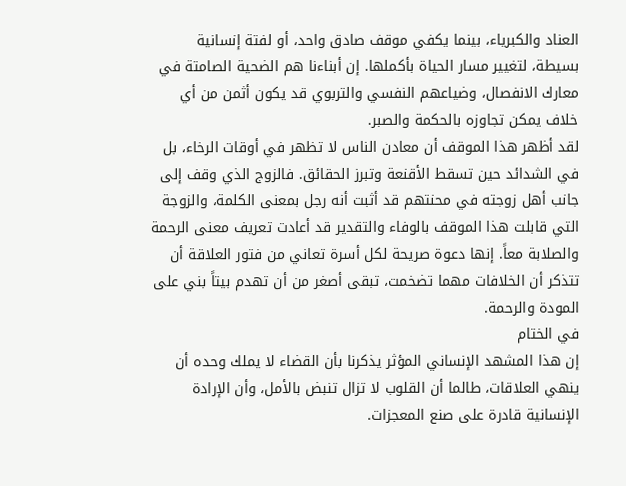العناد والكبرياء، بينما يكفي موقف صادق واحد، أو لفتة إنسانية بسيطة، لتغيير مسار الحياة بأكملها. إن أبناءنا هم الضحية الصامتة في معارك الانفصال، وضياعهم النفسي والتربوي قد يكون أثمن من أي خلاف يمكن تجاوزه بالحكمة والصبر.
لقد أظهر هذا الموقف أن معادن الناس لا تظهر في أوقات الرخاء، بل في الشدائد حين تسقط الأقنعة وتبرز الحقائق. فالزوج الذي وقف إلى جانب أهل زوجته في محنتهم قد أثبت أنه رجل بمعنى الكلمة، والزوجة التي قابلت هذا الموقف بالوفاء والتقدير قد أعادت تعريف معنى الرحمة والصلابة معاً. إنها دعوة صريحة لكل أسرة تعاني من فتور العلاقة أن تتذكر أن الخلافات مهما تضخمت، تبقى أصغر من أن تهدم بيتاً بني على المودة والرحمة.
في الختام
إن هذا المشهد الإنساني المؤثر يذكرنا بأن القضاء لا يملك وحده أن ينهي العلاقات، طالما أن القلوب لا تزال تنبض بالأمل، وأن الإرادة الإنسانية قادرة على صنع المعجزات.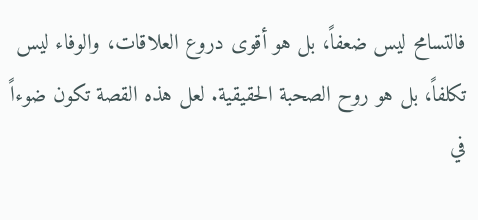فالتسامح ليس ضعفاً، بل هو أقوى دروع العلاقات، والوفاء ليس تكلفاً، بل هو روح الصحبة الحقيقية. لعل هذه القصة تكون ضوءاً في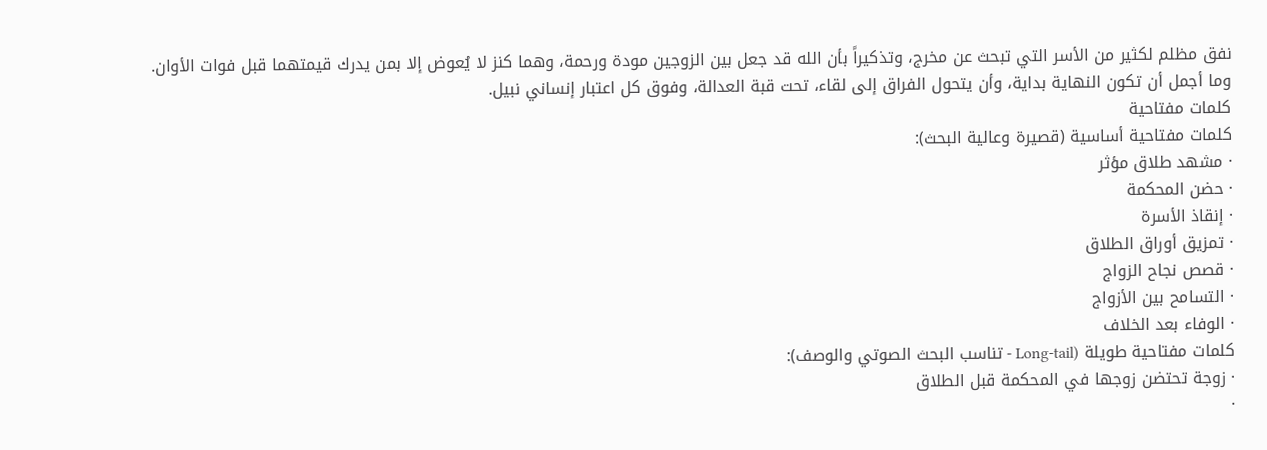نفق مظلم لكثير من الأسر التي تبحث عن مخرج، وتذكيراً بأن الله قد جعل بين الزوجين مودة ورحمة، وهما كنز لا يُعوض إلا بمن يدرك قيمتهما قبل فوات الأوان.
وما أجمل أن تكون النهاية بداية، وأن يتحول الفراق إلى لقاء، تحت قبة العدالة، وفوق كل اعتبار إنساني نبيل.
كلمات مفتاحية
كلمات مفتاحية أساسية (قصيرة وعالية البحث):
· مشهد طلاق مؤثر
· حضن المحكمة
· إنقاذ الأسرة
· تمزيق أوراق الطلاق
· قصص نجاح الزواج
· التسامح بين الأزواج
· الوفاء بعد الخلاف
كلمات مفتاحية طويلة (Long-tail - تناسب البحث الصوتي والوصف):
· زوجة تحتضن زوجها في المحكمة قبل الطلاق
·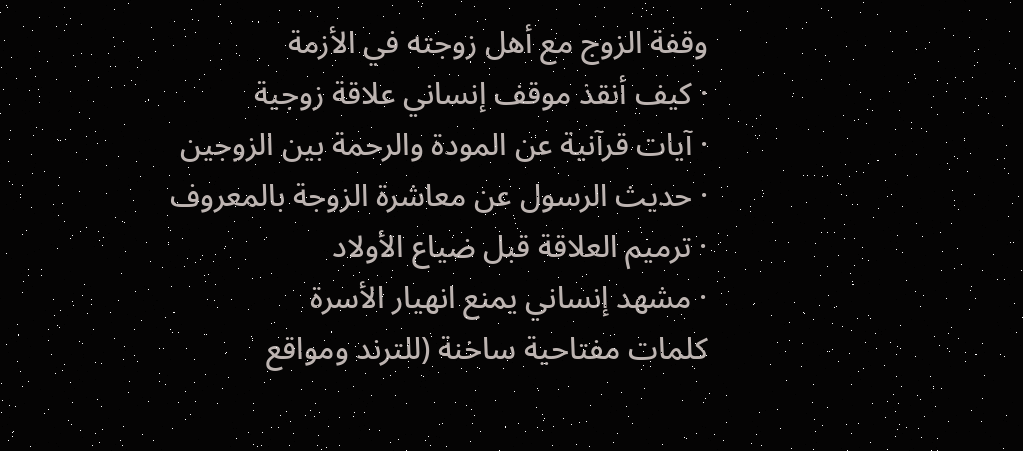وقفة الزوج مع أهل زوجته في الأزمة
· كيف أنقذ موقف إنساني علاقة زوجية
· آيات قرآنية عن المودة والرحمة بين الزوجين
· حديث الرسول عن معاشرة الزوجة بالمعروف
· ترميم العلاقة قبل ضياع الأولاد
· مشهد إنساني يمنع انهيار الأسرة
كلمات مفتاحية ساخنة (للترند ومواقع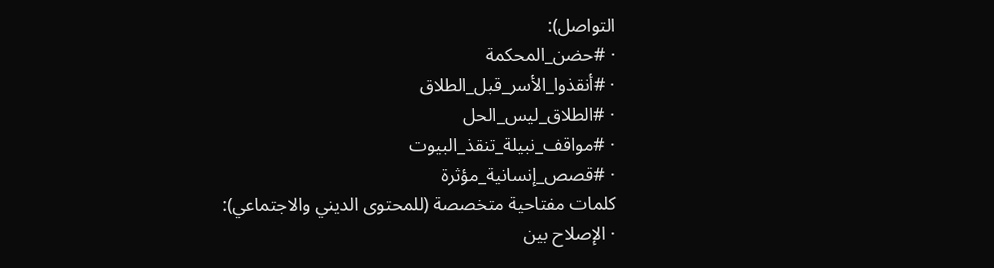التواصل):
· #حضن_المحكمة
· #أنقذوا_الأسر_قبل_الطلاق
· #الطلاق_ليس_الحل
· #مواقف_نبيلة_تنقذ_البيوت
· #قصص_إنسانية_مؤثرة
كلمات مفتاحية متخصصة (للمحتوى الديني والاجتماعي):
· الإصلاح بين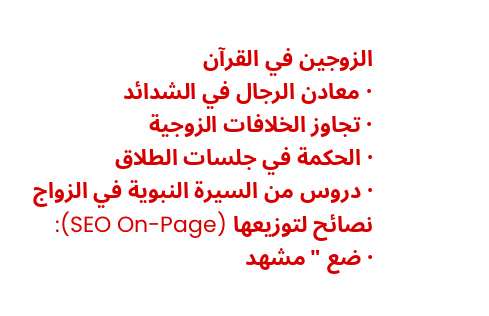الزوجين في القرآن
· معادن الرجال في الشدائد
· تجاوز الخلافات الزوجية
· الحكمة في جلسات الطلاق
· دروس من السيرة النبوية في الزواج
نصائح لتوزيعها (SEO On-Page):
· ضع "مشهد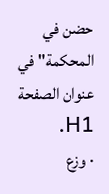حضن في المحكمة" في عنوان الصفحة H1.
· وزع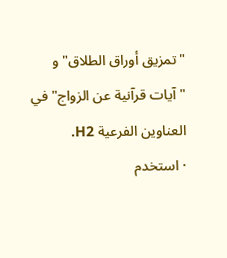"تمزيق أوراق الطلاق" و "آيات قرآنية عن الزواج" في العناوين الفرعية H2.
· استخدم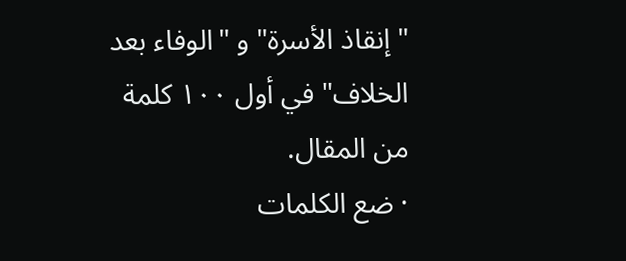"إنقاذ الأسرة" و "الوفاء بعد الخلاف" في أول ١٠٠ كلمة من المقال.
· ضع الكلمات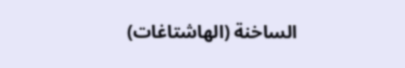الساخنة (الهاشتاغات)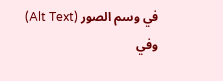في وسم الصور (Alt Text) وفي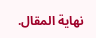نهاية المقال.